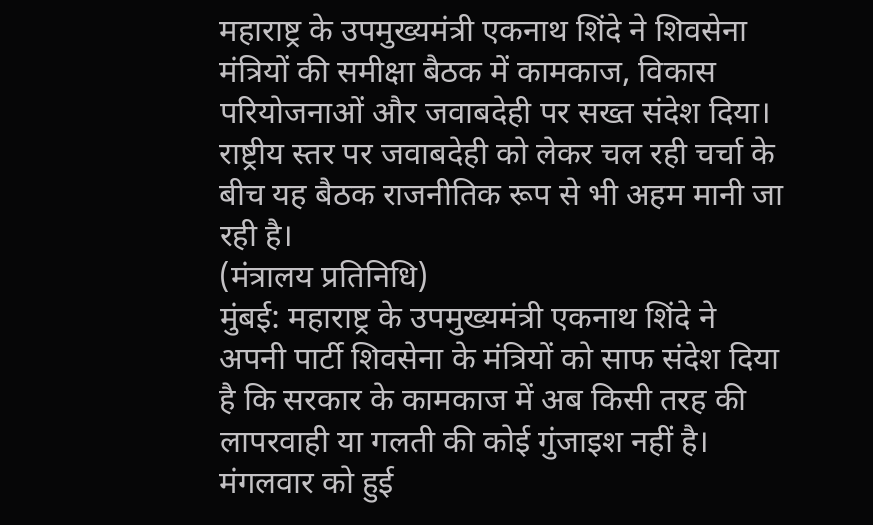महाराष्ट्र के उपमुख्यमंत्री एकनाथ शिंदे ने शिवसेना मंत्रियों की समीक्षा बैठक में कामकाज, विकास परियोजनाओं और जवाबदेही पर सख्त संदेश दिया। राष्ट्रीय स्तर पर जवाबदेही को लेकर चल रही चर्चा के बीच यह बैठक राजनीतिक रूप से भी अहम मानी जा रही है।
(मंत्रालय प्रतिनिधि)
मुंबई: महाराष्ट्र के उपमुख्यमंत्री एकनाथ शिंदे ने अपनी पार्टी शिवसेना के मंत्रियों को साफ संदेश दिया है कि सरकार के कामकाज में अब किसी तरह की लापरवाही या गलती की कोई गुंजाइश नहीं है। मंगलवार को हुई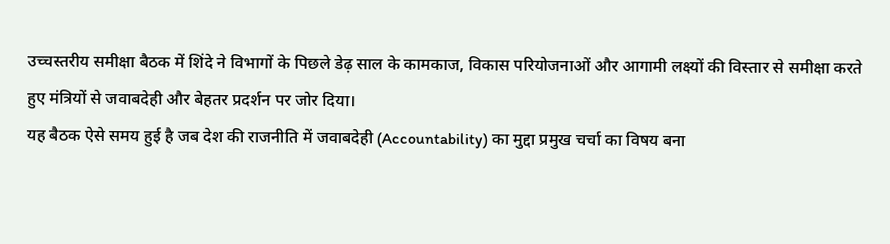उच्चस्तरीय समीक्षा बैठक में शिंदे ने विभागों के पिछले डेढ़ साल के कामकाज, विकास परियोजनाओं और आगामी लक्ष्यों की विस्तार से समीक्षा करते हुए मंत्रियों से जवाबदेही और बेहतर प्रदर्शन पर जोर दिया।
यह बैठक ऐसे समय हुई है जब देश की राजनीति में जवाबदेही (Accountability) का मुद्दा प्रमुख चर्चा का विषय बना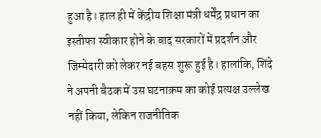हुआ है। हाल ही में केंद्रीय शिक्षा मंत्री धर्मेंद्र प्रधान का इस्तीफा स्वीकार होने के बाद सरकारों में प्रदर्शन और जिम्मेदारी को लेकर नई बहस शुरू हुई है। हालांकि, शिंदे ने अपनी बैठक में उस घटनाक्रम का कोई प्रत्यक्ष उल्लेख नहीं किया, लेकिन राजनीतिक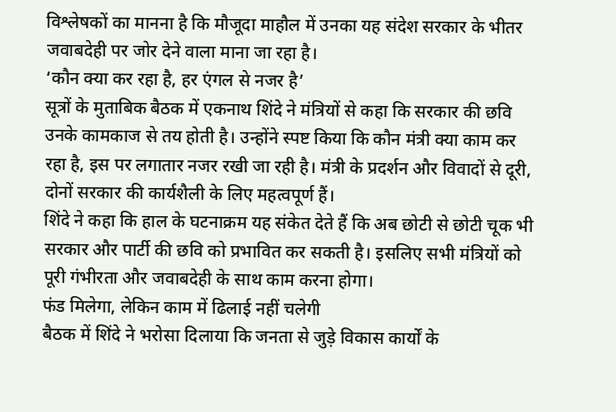विश्लेषकों का मानना है कि मौजूदा माहौल में उनका यह संदेश सरकार के भीतर जवाबदेही पर जोर देने वाला माना जा रहा है।
‘कौन क्या कर रहा है, हर एंगल से नजर है’
सूत्रों के मुताबिक बैठक में एकनाथ शिंदे ने मंत्रियों से कहा कि सरकार की छवि उनके कामकाज से तय होती है। उन्होंने स्पष्ट किया कि कौन मंत्री क्या काम कर रहा है, इस पर लगातार नजर रखी जा रही है। मंत्री के प्रदर्शन और विवादों से दूरी, दोनों सरकार की कार्यशैली के लिए महत्वपूर्ण हैं।
शिंदे ने कहा कि हाल के घटनाक्रम यह संकेत देते हैं कि अब छोटी से छोटी चूक भी सरकार और पार्टी की छवि को प्रभावित कर सकती है। इसलिए सभी मंत्रियों को पूरी गंभीरता और जवाबदेही के साथ काम करना होगा।
फंड मिलेगा, लेकिन काम में ढिलाई नहीं चलेगी
बैठक में शिंदे ने भरोसा दिलाया कि जनता से जुड़े विकास कार्यों के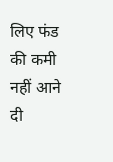लिए फंड की कमी नहीं आने दी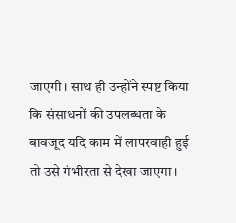जाएगी। साथ ही उन्होंने स्पष्ट किया कि संसाधनों की उपलब्धता के बावजूद यदि काम में लापरवाही हुई तो उसे गंभीरता से देखा जाएगा।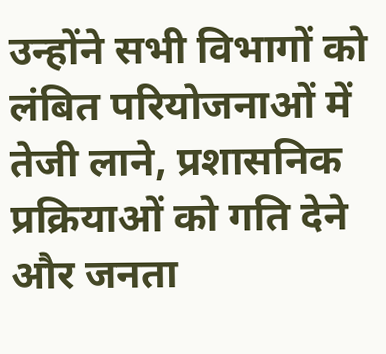उन्होंने सभी विभागों को लंबित परियोजनाओं में तेजी लाने, प्रशासनिक प्रक्रियाओं को गति देने और जनता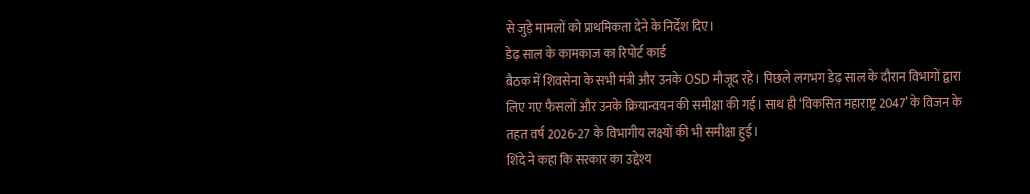से जुड़े मामलों को प्राथमिकता देने के निर्देश दिए।
डेढ़ साल के कामकाज का रिपोर्ट कार्ड
बैठक में शिवसेना के सभी मंत्री और उनके OSD मौजूद रहे। पिछले लगभग डेढ़ साल के दौरान विभागों द्वारा लिए गए फैसलों और उनके क्रियान्वयन की समीक्षा की गई। साथ ही ‘विकसित महाराष्ट्र 2047’ के विजन के तहत वर्ष 2026-27 के विभागीय लक्ष्यों की भी समीक्षा हुई।
शिंदे ने कहा कि सरकार का उद्देश्य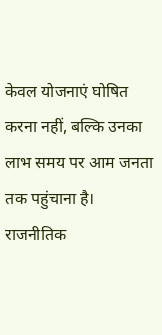केवल योजनाएं घोषित करना नहीं, बल्कि उनका लाभ समय पर आम जनता तक पहुंचाना है।
राजनीतिक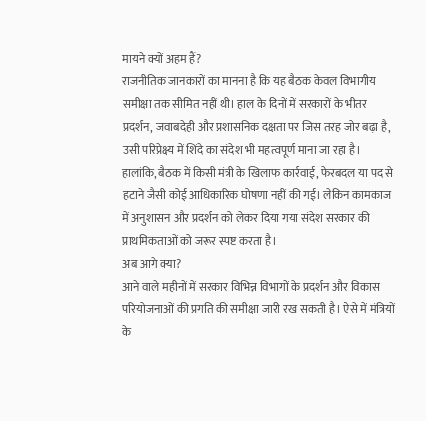मायने क्यों अहम हैं?
राजनीतिक जानकारों का मानना है कि यह बैठक केवल विभागीय समीक्षा तक सीमित नहीं थी। हाल के दिनों में सरकारों के भीतर प्रदर्शन, जवाबदेही और प्रशासनिक दक्षता पर जिस तरह जोर बढ़ा है, उसी परिप्रेक्ष्य में शिंदे का संदेश भी महत्वपूर्ण माना जा रहा है।
हालांकि, बैठक में किसी मंत्री के खिलाफ कार्रवाई, फेरबदल या पद से हटाने जैसी कोई आधिकारिक घोषणा नहीं की गई। लेकिन कामकाज में अनुशासन और प्रदर्शन को लेकर दिया गया संदेश सरकार की प्राथमिकताओं को जरूर स्पष्ट करता है।
अब आगे क्या?
आने वाले महीनों में सरकार विभिन्न विभागों के प्रदर्शन और विकास परियोजनाओं की प्रगति की समीक्षा जारी रख सकती है। ऐसे में मंत्रियों के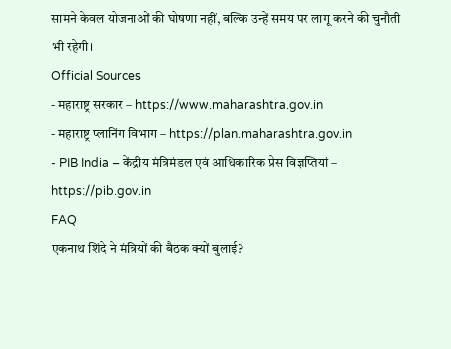सामने केवल योजनाओं की घोषणा नहीं, बल्कि उन्हें समय पर लागू करने की चुनौती भी रहेगी।
Official Sources
- महाराष्ट्र सरकार – https://www.maharashtra.gov.in
- महाराष्ट्र प्लानिंग विभाग – https://plan.maharashtra.gov.in
- PIB India – केंद्रीय मंत्रिमंडल एवं आधिकारिक प्रेस विज्ञप्तियां – https://pib.gov.in
FAQ
एकनाथ शिंदे ने मंत्रियों की बैठक क्यों बुलाई?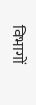विभागों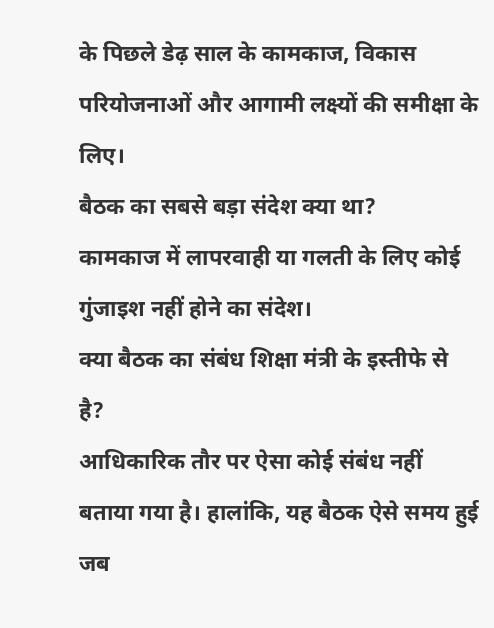के पिछले डेढ़ साल के कामकाज, विकास परियोजनाओं और आगामी लक्ष्यों की समीक्षा के लिए।
बैठक का सबसे बड़ा संदेश क्या था?
कामकाज में लापरवाही या गलती के लिए कोई गुंजाइश नहीं होने का संदेश।
क्या बैठक का संबंध शिक्षा मंत्री के इस्तीफे से है?
आधिकारिक तौर पर ऐसा कोई संबंध नहीं बताया गया है। हालांकि, यह बैठक ऐसे समय हुई जब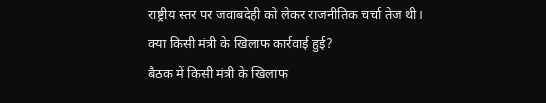राष्ट्रीय स्तर पर जवाबदेही को लेकर राजनीतिक चर्चा तेज थी।
क्या किसी मंत्री के खिलाफ कार्रवाई हुई?
बैठक में किसी मंत्री के खिलाफ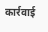कार्रवाई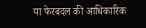या फेरबदल की आधिकारिक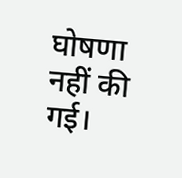घोषणा नहीं की गई।